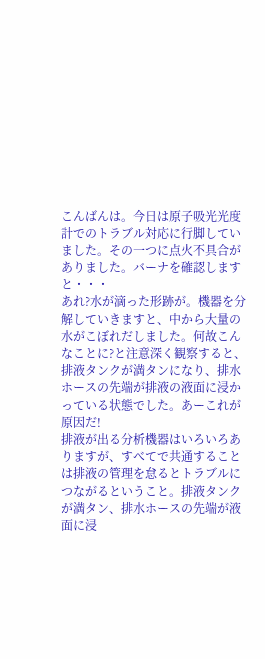こんばんは。今日は原子吸光光度計でのトラブル対応に行脚していました。その一つに点火不具合がありました。バーナを確認しますと・・・
あれ?水が滴った形跡が。機器を分解していきますと、中から大量の水がこぼれだしました。何故こんなことに?と注意深く観察すると、排液タンクが満タンになり、排水ホースの先端が排液の液面に浸かっている状態でした。あーこれが原因だ!
排液が出る分析機器はいろいろありますが、すべてで共通することは排液の管理を怠るとトラブルにつながるということ。排液タンクが満タン、排水ホースの先端が液面に浸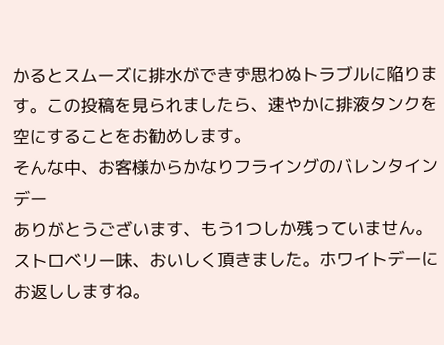かるとスムーズに排水ができず思わぬトラブルに陥ります。この投稿を見られましたら、速やかに排液タンクを空にすることをお勧めします。
そんな中、お客様からかなりフライングのバレンタインデー
ありがとうございます、もう1つしか残っていません。ストロベリー味、おいしく頂きました。ホワイトデーにお返ししますね。